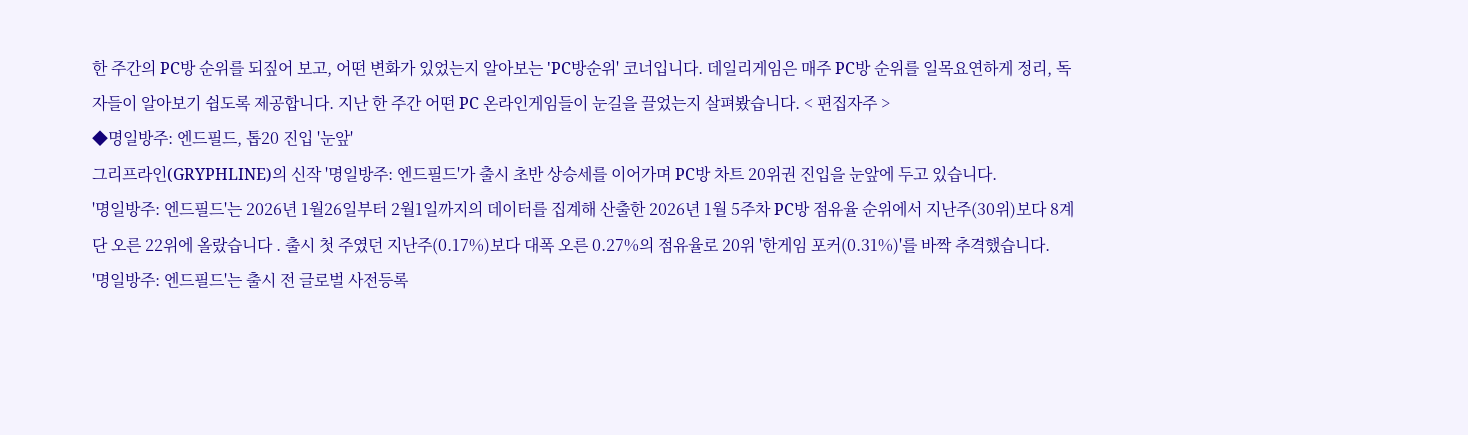한 주간의 PC방 순위를 되짚어 보고, 어떤 변화가 있었는지 알아보는 'PC방순위' 코너입니다. 데일리게임은 매주 PC방 순위를 일목요연하게 정리, 독자들이 알아보기 쉽도록 제공합니다. 지난 한 주간 어떤 PC 온라인게임들이 눈길을 끌었는지 살펴봤습니다. < 편집자주 >
◆명일방주: 엔드필드, 톱20 진입 '눈앞'
그리프라인(GRYPHLINE)의 신작 '명일방주: 엔드필드'가 출시 초반 상승세를 이어가며 PC방 차트 20위권 진입을 눈앞에 두고 있습니다.
'명일방주: 엔드필드'는 2026년 1월26일부터 2월1일까지의 데이터를 집계해 산출한 2026년 1월 5주차 PC방 점유율 순위에서 지난주(30위)보다 8계단 오른 22위에 올랐습니다 . 출시 첫 주였던 지난주(0.17%)보다 대폭 오른 0.27%의 점유율로 20위 '한게임 포커(0.31%)'를 바짝 추격했습니다.
'명일방주: 엔드필드'는 출시 전 글로벌 사전등록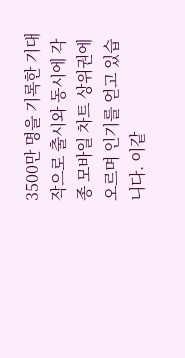3500만 명을 기록한 기대작으로 출시와 동시에 각종 모바일 차트 상위권에 오르며 인기를 얻고 있습니다. 이같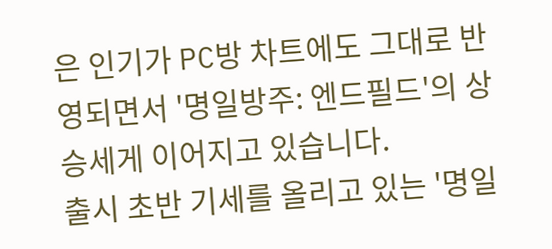은 인기가 PC방 차트에도 그대로 반영되면서 '명일방주: 엔드필드'의 상승세게 이어지고 있습니다.
출시 초반 기세를 올리고 있는 '명일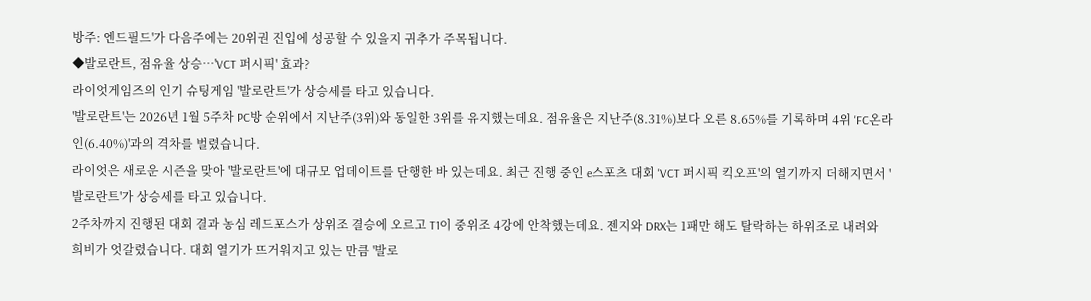방주: 엔드필드'가 다음주에는 20위권 진입에 성공할 수 있을지 귀추가 주목됩니다.
◆발로란트, 점유율 상승…'VCT 퍼시픽' 효과?
라이엇게임즈의 인기 슈팅게임 '발로란트'가 상승세를 타고 있습니다.
'발로란트'는 2026년 1월 5주차 PC방 순위에서 지난주(3위)와 동일한 3위를 유지했는데요. 점유율은 지난주(8.31%)보다 오른 8.65%를 기록하며 4위 'FC온라인(6.40%)'과의 격차를 벌렸습니다.
라이엇은 새로운 시즌을 맞아 '발로란트'에 대규모 업데이트를 단행한 바 있는데요. 최근 진행 중인 e스포츠 대회 'VCT 퍼시픽 킥오프'의 열기까지 더해지면서 '발로란트'가 상승세를 타고 있습니다.
2주차까지 진행된 대회 결과 농심 레드포스가 상위조 결승에 오르고 T1이 중위조 4강에 안착했는데요. 젠지와 DRX는 1패만 해도 탈락하는 하위조로 내려와 희비가 엇갈렸습니다. 대회 열기가 뜨거워지고 있는 만큼 '발로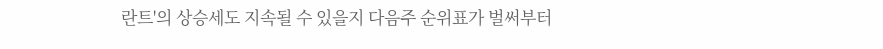란트'의 상승세도 지속될 수 있을지 다음주 순위표가 벌써부터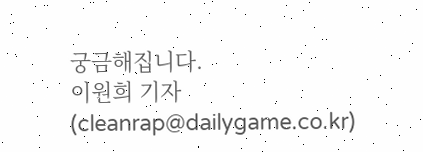궁금해집니다.
이원희 기자 (cleanrap@dailygame.co.kr)